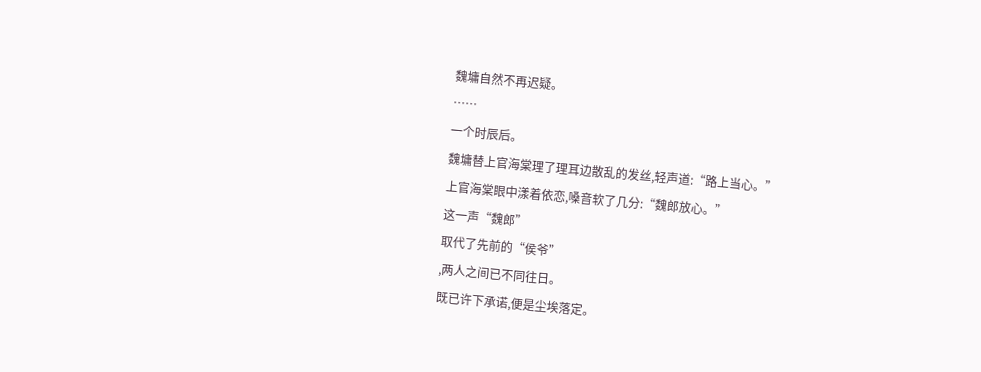魏墉自然不再迟疑。
……
一个时辰后。
魏墉替上官海棠理了理耳边散乱的发丝,轻声道:“路上当心。”
上官海棠眼中漾着依恋,嗓音软了几分:“魏郎放心。”
这一声“魏郎”
取代了先前的“侯爷”
,两人之间已不同往日。
既已许下承诺,便是尘埃落定。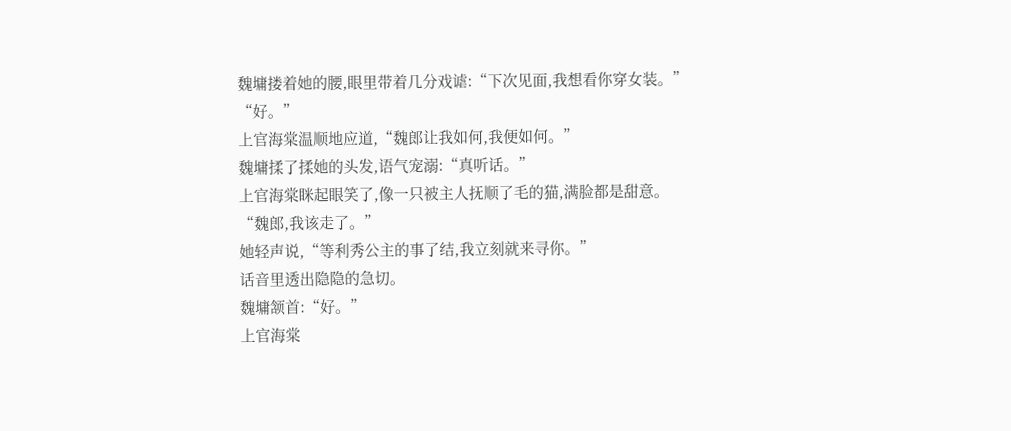魏墉搂着她的腰,眼里带着几分戏谑:“下次见面,我想看你穿女装。”
“好。”
上官海棠温顺地应道,“魏郎让我如何,我便如何。”
魏墉揉了揉她的头发,语气宠溺:“真听话。”
上官海棠眯起眼笑了,像一只被主人抚顺了毛的猫,满脸都是甜意。
“魏郎,我该走了。”
她轻声说,“等利秀公主的事了结,我立刻就来寻你。”
话音里透出隐隐的急切。
魏墉颔首:“好。”
上官海棠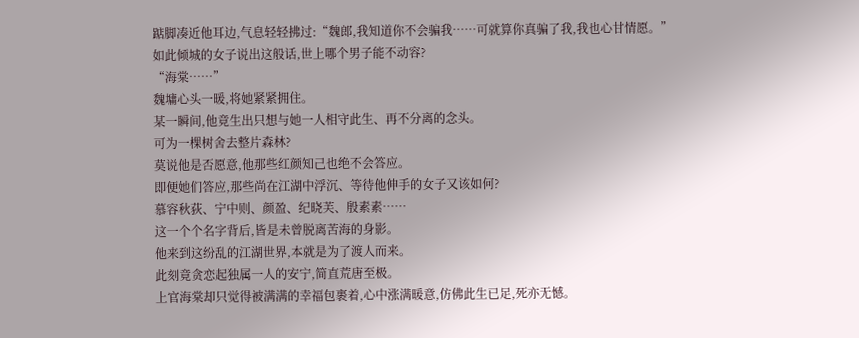踮脚凑近他耳边,气息轻轻拂过:“魏郎,我知道你不会骗我……可就算你真骗了我,我也心甘情愿。”
如此倾城的女子说出这般话,世上哪个男子能不动容?
“海棠……”
魏墉心头一暖,将她紧紧拥住。
某一瞬间,他竟生出只想与她一人相守此生、再不分离的念头。
可为一棵树舍去整片森林?
莫说他是否愿意,他那些红颜知己也绝不会答应。
即便她们答应,那些尚在江湖中浮沉、等待他伸手的女子又该如何?
慕容秋荻、宁中则、颜盈、纪晓芙、殷素素……
这一个个名字背后,皆是未曾脱离苦海的身影。
他来到这纷乱的江湖世界,本就是为了渡人而来。
此刻竟贪恋起独属一人的安宁,简直荒唐至极。
上官海棠却只觉得被满满的幸福包裹着,心中涨满暖意,仿佛此生已足,死亦无憾。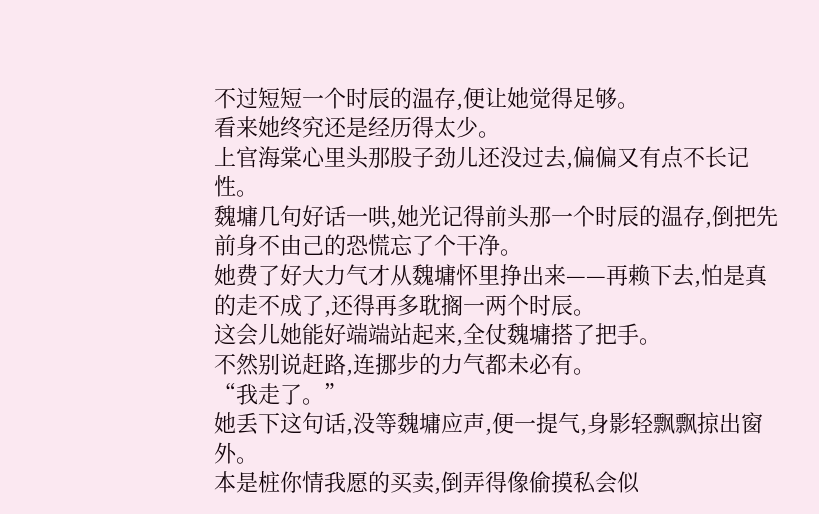不过短短一个时辰的温存,便让她觉得足够。
看来她终究还是经历得太少。
上官海棠心里头那股子劲儿还没过去,偏偏又有点不长记性。
魏墉几句好话一哄,她光记得前头那一个时辰的温存,倒把先前身不由己的恐慌忘了个干净。
她费了好大力气才从魏墉怀里挣出来——再赖下去,怕是真的走不成了,还得再多耽搁一两个时辰。
这会儿她能好端端站起来,全仗魏墉搭了把手。
不然别说赶路,连挪步的力气都未必有。
“我走了。”
她丢下这句话,没等魏墉应声,便一提气,身影轻飘飘掠出窗外。
本是桩你情我愿的买卖,倒弄得像偷摸私会似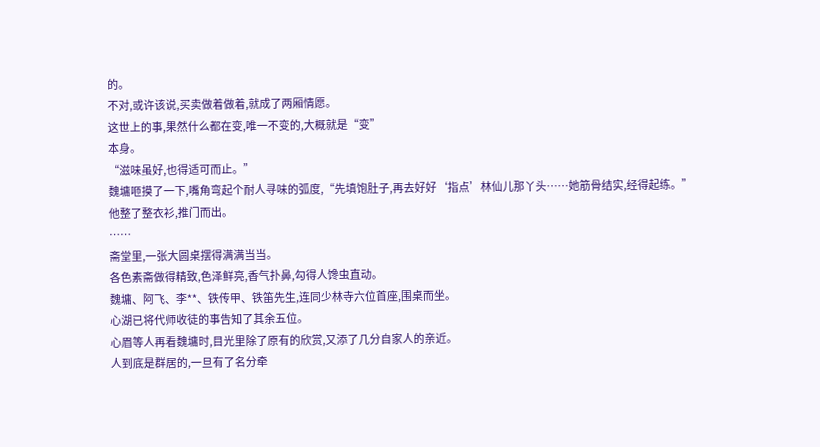的。
不对,或许该说,买卖做着做着,就成了两厢情愿。
这世上的事,果然什么都在变,唯一不变的,大概就是“变”
本身。
“滋味虽好,也得适可而止。”
魏墉咂摸了一下,嘴角弯起个耐人寻味的弧度,“先填饱肚子,再去好好‘指点’林仙儿那丫头……她筋骨结实,经得起练。”
他整了整衣衫,推门而出。
……
斋堂里,一张大圆桌摆得满满当当。
各色素斋做得精致,色泽鲜亮,香气扑鼻,勾得人馋虫直动。
魏墉、阿飞、李**、铁传甲、铁笛先生,连同少林寺六位首座,围桌而坐。
心湖已将代师收徒的事告知了其余五位。
心眉等人再看魏墉时,目光里除了原有的欣赏,又添了几分自家人的亲近。
人到底是群居的,一旦有了名分牵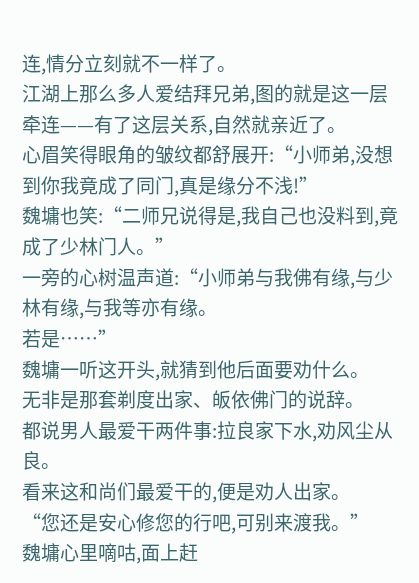连,情分立刻就不一样了。
江湖上那么多人爱结拜兄弟,图的就是这一层牵连——有了这层关系,自然就亲近了。
心眉笑得眼角的皱纹都舒展开:“小师弟,没想到你我竟成了同门,真是缘分不浅!”
魏墉也笑:“二师兄说得是,我自己也没料到,竟成了少林门人。”
一旁的心树温声道:“小师弟与我佛有缘,与少林有缘,与我等亦有缘。
若是……”
魏墉一听这开头,就猜到他后面要劝什么。
无非是那套剃度出家、皈依佛门的说辞。
都说男人最爱干两件事:拉良家下水,劝风尘从良。
看来这和尚们最爱干的,便是劝人出家。
“您还是安心修您的行吧,可别来渡我。”
魏墉心里嘀咕,面上赶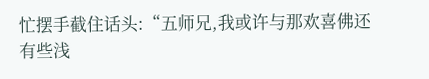忙摆手截住话头:“五师兄,我或许与那欢喜佛还有些浅